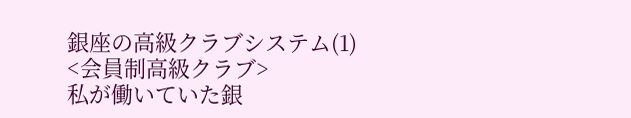銀座の高級クラブシステム(1)
<会員制高級クラブ>
私が働いていた銀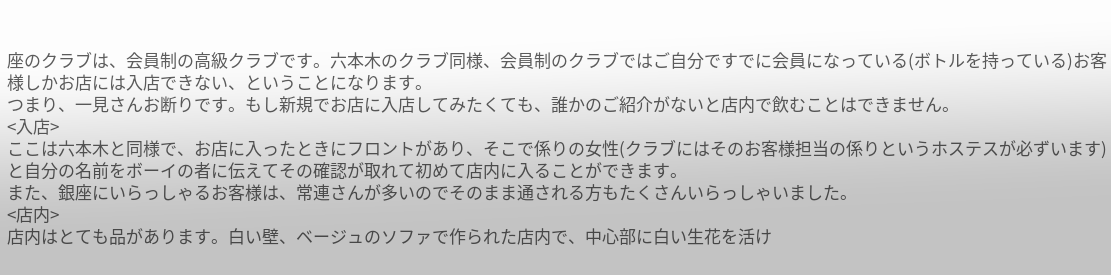座のクラブは、会員制の高級クラブです。六本木のクラブ同様、会員制のクラブではご自分ですでに会員になっている(ボトルを持っている)お客様しかお店には入店できない、ということになります。
つまり、一見さんお断りです。もし新規でお店に入店してみたくても、誰かのご紹介がないと店内で飲むことはできません。
<入店>
ここは六本木と同様で、お店に入ったときにフロントがあり、そこで係りの女性(クラブにはそのお客様担当の係りというホステスが必ずいます)と自分の名前をボーイの者に伝えてその確認が取れて初めて店内に入ることができます。
また、銀座にいらっしゃるお客様は、常連さんが多いのでそのまま通される方もたくさんいらっしゃいました。
<店内>
店内はとても品があります。白い壁、ベージュのソファで作られた店内で、中心部に白い生花を活け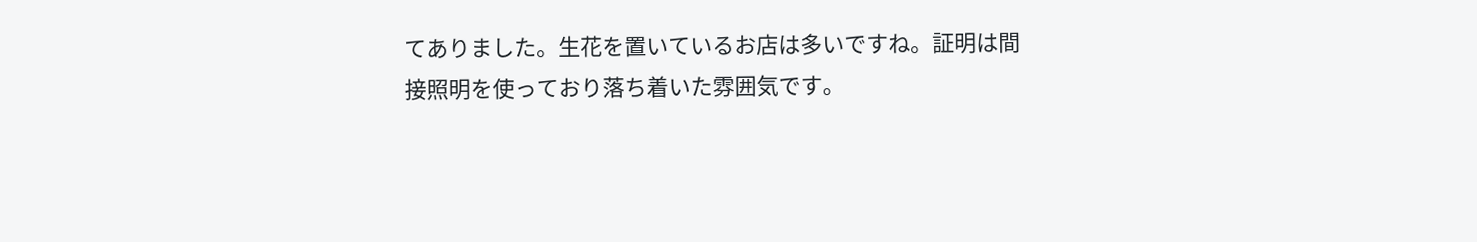てありました。生花を置いているお店は多いですね。証明は間接照明を使っており落ち着いた雰囲気です。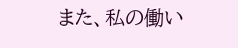また、私の働い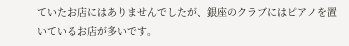ていたお店にはありませんでしたが、銀座のクラブにはピアノを置いているお店が多いです。